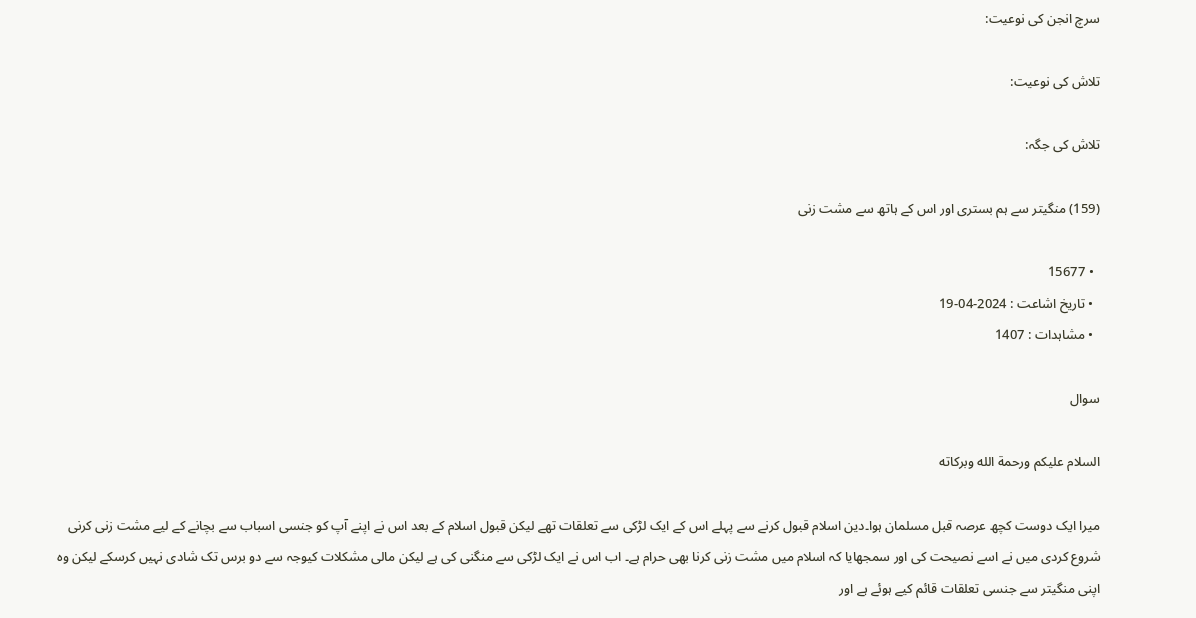سرچ انجن کی نوعیت:

تلاش کی نوعیت:

تلاش کی جگہ:

(159) منگیتر سے ہم بستری اور اس کے ہاتھ سے مشت زنی

  • 15677
  • تاریخ اشاعت : 2024-04-19
  • مشاہدات : 1407

سوال

السلام عليكم ورحمة الله وبركاته

میرا ایک دوست کچھ عرصہ قبل مسلمان ہوا۔دین اسلام قبول کرنے سے پہلے اس کے ایک لڑکی سے تعلقات تھے لیکن قبول اسلام کے بعد اس نے اپنے آپ کو جنسی اسباب سے بچانے کے لیے مشت زنی کرنی شروع کردی میں نے اسے نصیحت کی اور سمجھایا کہ اسلام میں مشت زنی کرنا بھی حرام ہے۔ اب اس نے ایک لڑکی سے منگنی کی ہے لیکن مالی مشکلات کیوجہ سے دو برس تک شادی نہیں کرسکے لیکن وہ اپنی منگیتر سے جنسی تعلقات قائم کیے ہوئے ہے اور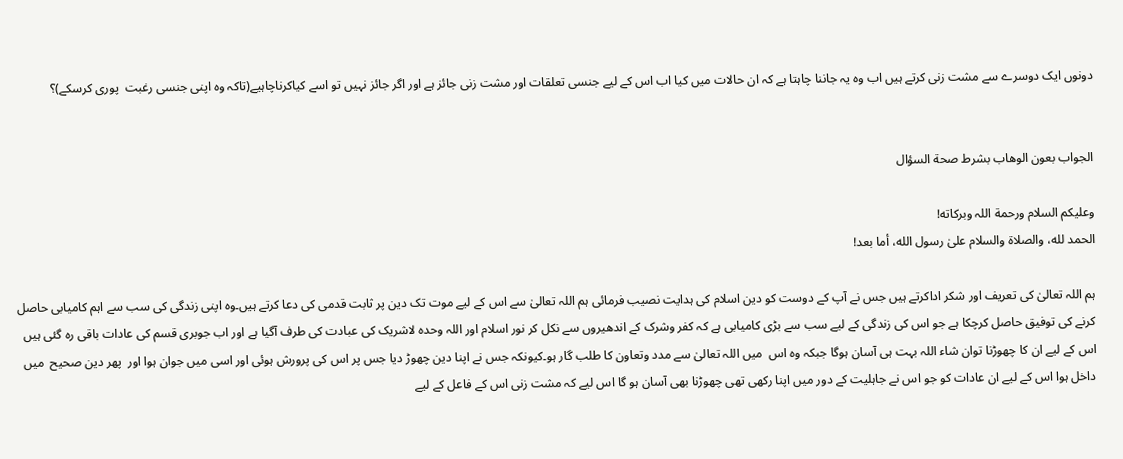دونوں ایک دوسرے سے مشت زنی کرتے ہیں اب وہ یہ جاننا چاہتا ہے کہ ان حالات میں کیا اب اس کے لیے جنسی تعلقات اور مشت زنی جائز ہے اور اگر جائز نہیں تو اسے کیاکرناچاہیے(تاکہ وہ اپنی جنسی رغبت  پوری کرسکے)؟


الجواب بعون الوهاب بشرط صحة السؤال

وعلیکم السلام ورحمة اللہ وبرکاته!
الحمد لله، والصلاة والسلام علىٰ رسول الله، أما بعد!

ہم اللہ تعالیٰ کی تعریف اور شکر اداکرتے ہیں جس نے آپ کے دوست کو دین اسلام کی ہدایت نصیب فرمائی ہم اللہ تعالیٰ سے اس کے لیے موت تک دین پر ثابت قدمی کی دعا کرتے ہیں۔وہ اپنی زندگی کی سب سے اہم کامیابی حاصل کرنے کی توفیق حاصل کرچکا ہے جو اس کی زندگی کے لیے سب سے بڑی کامیابی ہے کہ کفر وشرک کے اندھیروں سے نکل کر نور اسلام اور اللہ وحدہ لاشریک کی عبادت کی طرف آگیا ہے اور اب جوبری قسم کی عادات باقی رہ گئی ہیں اس کے لیے ان کا چھوڑنا توان شاء اللہ بہت ہی آسان ہوگا جبکہ وہ اس  میں اللہ تعالیٰ سے مدد وتعاون کا طلب گار ہو۔کیونکہ جس نے اپنا دین چھوڑ دیا جس پر اس کی پرورش ہوئی اور اسی میں جوان ہوا اور  پھر دین صحیح  میں داخل ہوا اس کے لیے ان عادات کو جو اس نے جاہلیت کے دور میں اپنا رکھی تھی چھوڑنا بھی آسان ہو گا اس لیے کہ مشت زنی اس کے فاعل کے لیے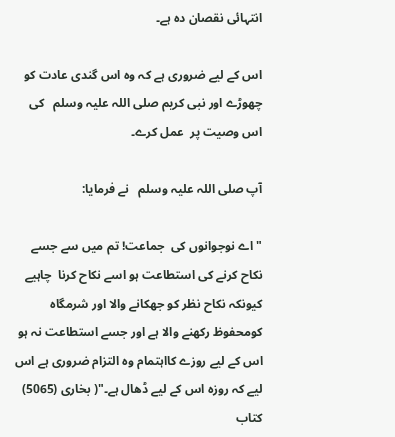انتہائی نقصان دہ ہے۔

اس کے لیے ضروری ہے کہ وہ اس گندی عادت کو چھوڑے اور نبی کریم صلی اللہ علیہ وسلم   کی اس وصیت پر  عمل کرے۔

آپ صلی اللہ علیہ وسلم   نے فرمایا:

"اے نوجوانوں کی  جماعت! تم میں سے جسے نکاح کرنے کی استطاعت ہو اسے نکاح کرنا  چاہیے کیونکہ نکاح نظر کو جھکانے والا اور شرمگاہ کومحفوظ رکھنے والا ہے اور جسے استطاعت نہ ہو اس کے لیے روزے کااہتمام وہ التزام ضروری ہے اس لیے کہ روزہ اس کے لیے ڈھال ہے۔"( بخاری (5065) کتاب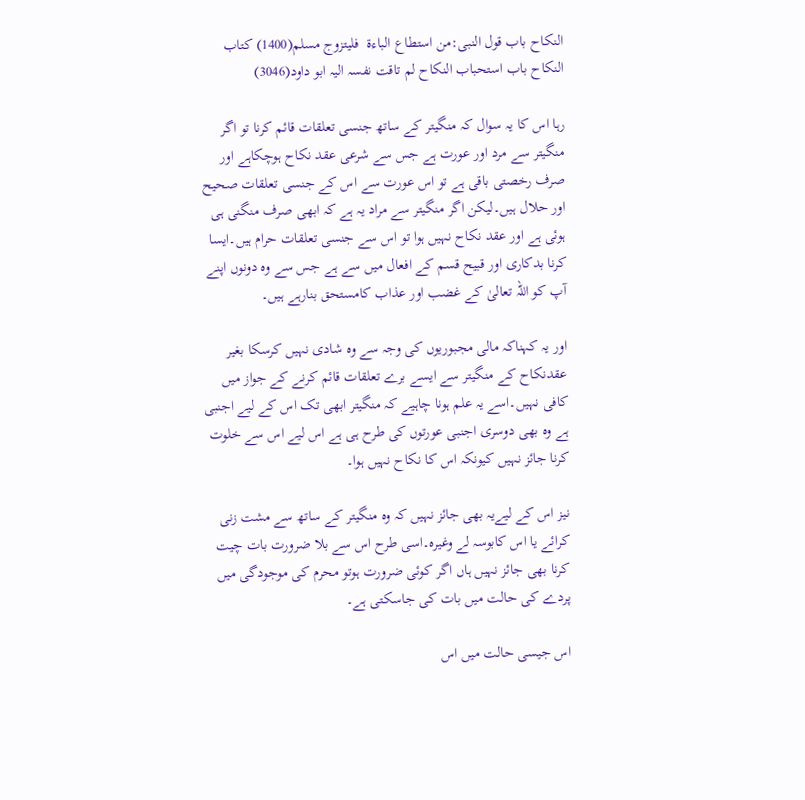النکاح باب قول النبی:من استطاع الباءۃ  فلیتزوج مسلم(1400) کتاب النکاح باب استحباب النکاح لم تاقت نفسہ الیہ ابو داود(3046)

رہا اس کا یہ سوال کہ منگیتر کے ساتھ جنسی تعلقات قائم کرنا تو اگر منگیتر سے مرد اور عورت ہے جس سے شرعی عقد نکاح ہوچکاہے اور صرف رخصتی باقی ہے تو اس عورت سے اس کے جنسی تعلقات صحیح اور حلال ہیں۔لیکن اگر منگیتر سے مراد یہ ہے کہ ابھی صرف منگنی ہی ہوئی ہے اور عقد نکاح نہیں ہوا تو اس سے جنسی تعلقات حرام ہیں۔ایسا کرنا بدکاری اور قبیح قسم کے افعال میں سے ہے جس سے وہ دونوں اپنے آپ کو اللہ تعالیٰ کے غضب اور عذاب کامستحق بنارہے ہیں۔

اور یہ کہناکہ مالی مجبوریوں کی وجہ سے وہ شادی نہیں کرسکا بغیر عقدنکاح کے منگیتر سے ایسے برے تعلقات قائم کرنے کے جواز میں کافی نہیں۔اسے یہ علم ہونا چاہیے کہ منگیتر ابھی تک اس کے لیے اجنبی ہے وہ بھی دوسری اجنبی عورتوں کی طرح ہی ہے اس لیے اس سے خلوت کرنا جائز نہیں کیونکہ اس کا نکاح نہیں ہوا۔

نیز اس کے لیےیہ بھی جائز نہیں کہ وہ منگیتر کے ساتھ سے مشت زنی کرائے یا اس کابوسہ لے وغیرہ۔اسی طرح اس سے بلا ضرورت بات چیت کرنا بھی جائز نہیں ہاں اگر کوئی ضرورت ہوتو محرم کی موجودگی میں پردے کی حالت میں بات کی جاسکتی ہے۔

اس جیسی حالت میں اس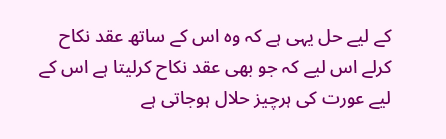کے لیے حل یہی ہے کہ وہ اس کے ساتھ عقد نکاح کرلے اس لیے کہ جو بھی عقد نکاح کرلیتا ہے اس کے لیے عورت کی ہرچیز حلال ہوجاتی ہے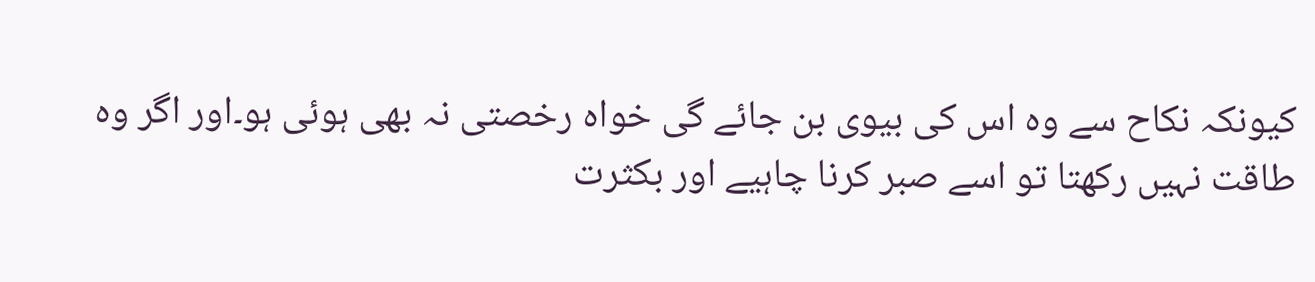کیونکہ نکاح سے وہ اس کی بیوی بن جائے گی خواہ رخصتی نہ بھی ہوئی ہو۔اور اگر وہ طاقت نہیں رکھتا تو اسے صبر کرنا چاہیے اور بکثرت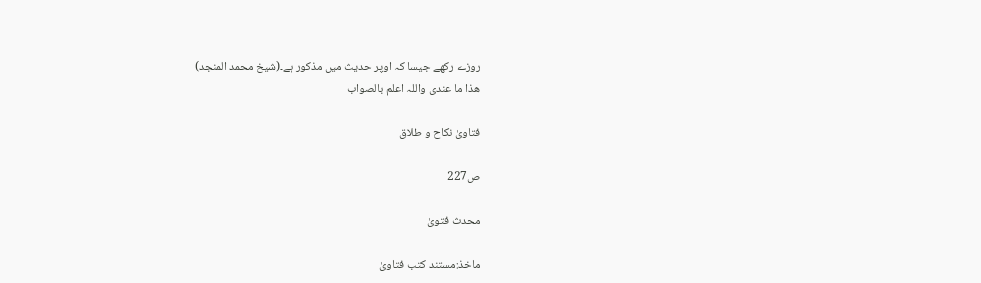روزے رکھے جیسا کہ اوپر حدیث میں مذکور ہے۔(شیخ محمد المنجد)
ھذا ما عندی واللہ اعلم بالصواب

فتاویٰ نکاح و طلاق

ص227

محدث فتویٰ

ماخذ:مستند کتب فتاویٰ